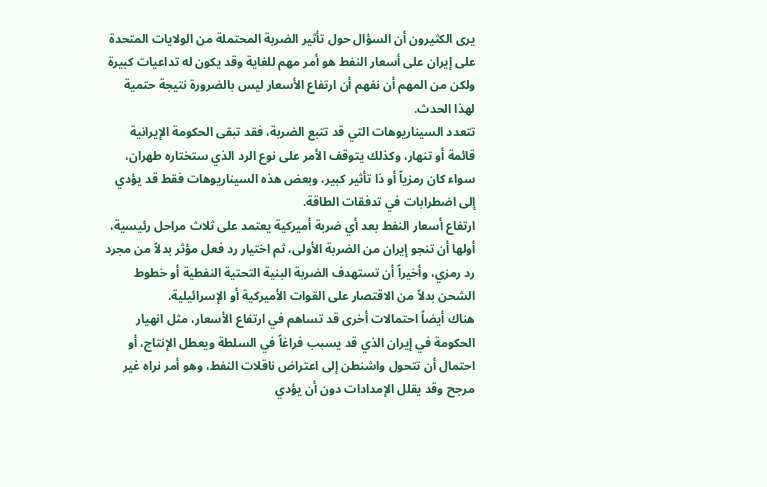يرى الكثيرون أن السؤال حول تأثير الضربة المحتملة من الولايات المتحدة على إيران على أسعار النفط هو أمر مهم للغاية وقد يكون له تداعيات كبيرة ولكن من المهم أن نفهم أن ارتفاع الأسعار ليس بالضرورة نتيجة حتمية لهذا الحدث.
تتعدد السيناريوهات التي قد تتبع الضربة، فقد تبقى الحكومة الإيرانية قائمة أو تنهار، وكذلك يتوقف الأمر على نوع الرد الذي ستختاره طهران، سواء كان رمزياً أو ذا تأثير كبير، وبعض هذه السيناريوهات فقط قد يؤدي إلى اضطرابات في تدفقات الطاقة.
ارتفاع أسعار النفط بعد أي ضربة أميركية يعتمد على ثلاث مراحل رئيسية، أولها أن تنجو إيران من الضربة الأولى، ثم اختيار رد فعل مؤثر بدلاً من مجرد رد رمزي، وأخيراً أن تستهدف الضربة البنية التحتية النفطية أو خطوط الشحن بدلاً من الاقتصار على القوات الأميركية أو الإسرائيلية.
هناك أيضاً احتمالات أخرى قد تساهم في ارتفاع الأسعار، مثل انهيار الحكومة في إيران الذي قد يسبب فراغاً في السلطة ويعطل الإنتاج، أو احتمال أن تتحول واشنطن إلى اعتراض ناقلات النفط، وهو أمر نراه غير مرجح وقد يقلل الإمدادات دون أن يؤدي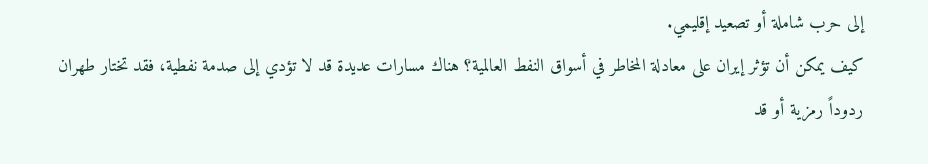إلى حرب شاملة أو تصعيد إقليمي.
كيف يمكن أن تؤثر إيران على معادلة المخاطر في أسواق النفط العالمية؟ هناك مسارات عديدة قد لا تؤدي إلى صدمة نفطية، فقد تختار طهران ردوداً رمزية أو قد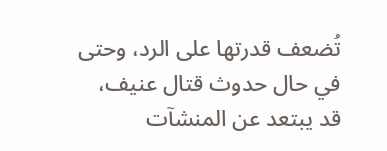تُضعف قدرتها على الرد، وحتى في حال حدوث قتال عنيف، قد يبتعد عن المنشآت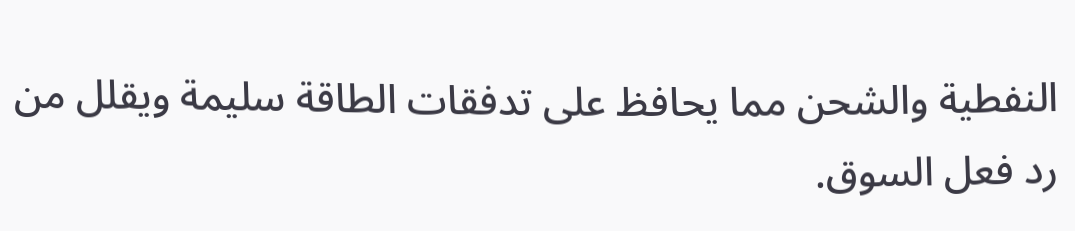النفطية والشحن مما يحافظ على تدفقات الطاقة سليمة ويقلل من رد فعل السوق.